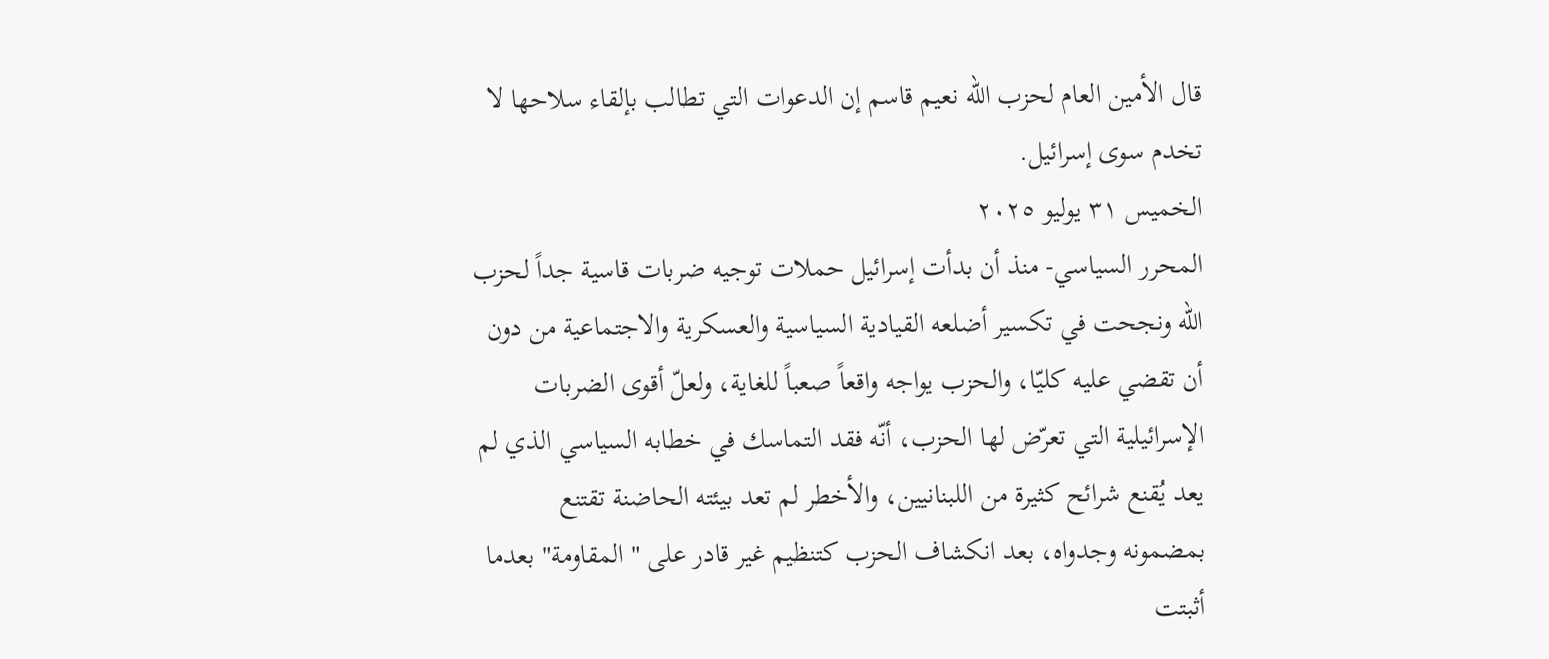قال الأمين العام لحزب الله نعيم قاسم إن الدعوات التي تطالب بإلقاء سلاحها لا تخدم سوى إسرائيل.
الخميس ٣١ يوليو ٢٠٢٥
المحرر السياسي- منذ أن بدأت إسرائيل حملات توجيه ضربات قاسية جداً لحزب الله ونجحت في تكسير أضلعه القيادية السياسية والعسكرية والاجتماعية من دون أن تقضي عليه كليّا، والحزب يواجه واقعاً صعباً للغاية، ولعلّ أقوى الضربات الإسرائيلية التي تعرّض لها الحزب، أنّه فقد التماسك في خطابه السياسي الذي لم يعد يُقنع شرائح كثيرة من اللبنانيين، والأخطر لم تعد بيئته الحاضنة تقتنع بمضمونه وجدواه، بعد انكشاف الحزب كتنظيم غير قادر على " المقاومة" بعدما أثبتت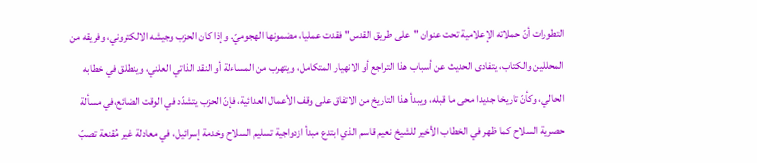التطورات أنّ حملاته الإعلامية تحت عنوان "على طريق القدس" فقدت عمليا، مضمونها الهجوميّ. وإذا كان الحزب وجيشه الالكتروني، وفريقه من المحللين والكتاب، يتفادى الحديث عن أسباب هذا التراجع أو الانهيار المتكامل، ويتهرب من المساءلة أو النقد الذاتي العلني، وينطلق في خطابه الحالي، وكأنّ تاريخا جديدا محى ما قبله، ويبدأ هذا التاريخ من الاتفاق على وقف الأعمال العدائية، فإنّ الحزب يتشدّد في الوقت الضائع،في مسألة حصرية السلاح كما ظهر في الخطاب الأخير للشيخ نعيم قاسم الذي ابتدع مبدأ ازدواجية تسليم السلاح وخدمة إسرائيل، في معادلة غير مُقنعة تصبّ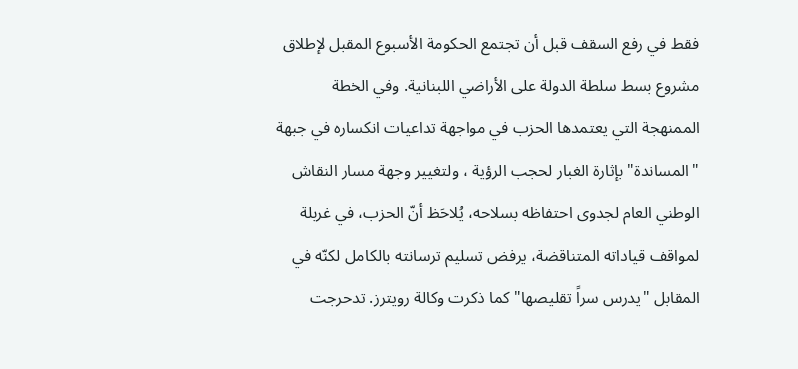فقط في رفع السقف قبل أن تجتمع الحكومة الأسبوع المقبل لإطلاق مشروع بسط سلطة الدولة على الأراضي اللبنانية. وفي الخطة الممنهجة التي يعتمدها الحزب في مواجهة تداعيات انكساره في جبهة "المساندة" بإثارة الغبار لحجب الرؤية ، ولتغيير وجهة مسار النقاش الوطني العام لجدوى احتفاظه بسلاحه، يُلاحَظ أنّ الحزب، في غربلة لمواقف قياداته المتناقضة، يرفض تسليم ترسانته بالكامل لكنّه في المقابل "يدرس سراً تقليصها" كما ذكرت وكالة رويترز. تدحرجت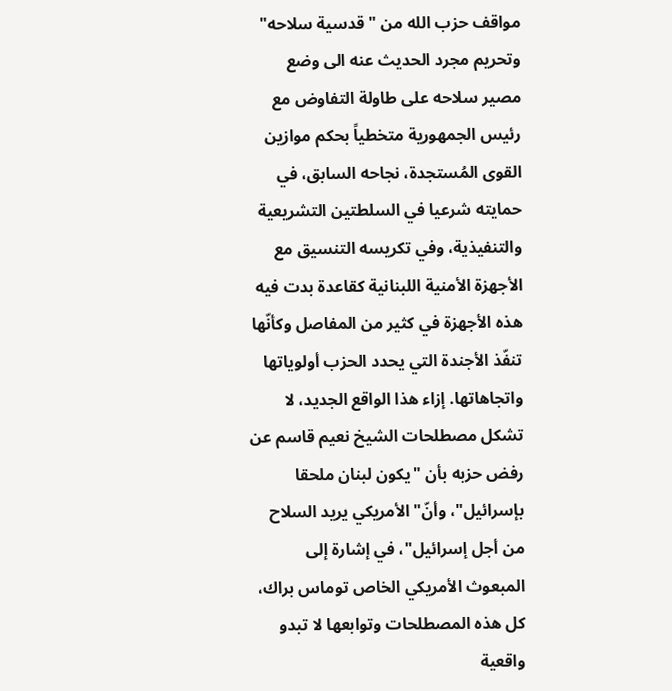مواقف حزب الله من "قدسية سلاحه" وتحريم مجرد الحديث عنه الى وضع مصير سلاحه على طاولة التفاوض مع رئيس الجمهورية متخطياً بحكم موازين القوى المُستجدة، نجاحه السابق، في حمايته شرعيا في السلطتين التشريعية والتنفيذية، وفي تكريسه التنسيق مع الأجهزة الأمنية اللبنانية كقاعدة بدت فيه هذه الأجهزة في كثير من المفاصل وكأنّها تنفّذ الأجندة التي يحدد الحزب أولوياتها واتجاهاتها. إزاء هذا الواقع الجديد، لا تشكل مصطلحات الشيخ نعيم قاسم عن رفض حزبه بأن "يكون لبنان ملحقا بإسرائيل"، وأنّ" الأمريكي يريد السلاح من أجل إسرائيل"، في إشارة إلى المبعوث الأمريكي الخاص توماس براك، كل هذه المصطلحات وتوابعها لا تبدو واقعية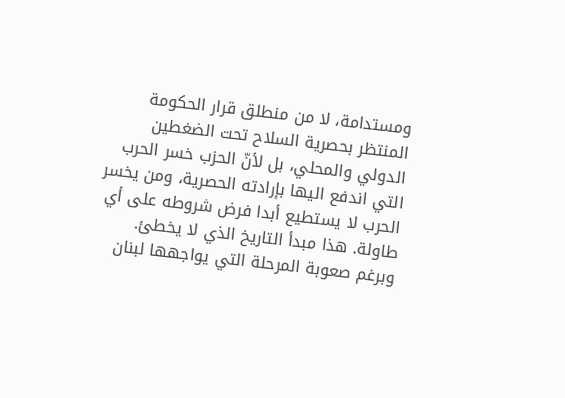ومستدامة، لا من منطلق قرار الحكومة المنتظر بحصرية السلاح تحت الضغطين الدولي والمحلي، بل لأنّ الحزب خسر الحرب التي اندفع اليها بإرادته الحصرية، ومن يخسر الحرب لا يستطيع أبدا فرض شروطه على أي طاولة. هذا مبدأ التاريخ الذي لا يخطئ. وبرغم صعوبة المرحلة التي يواجهها لبنان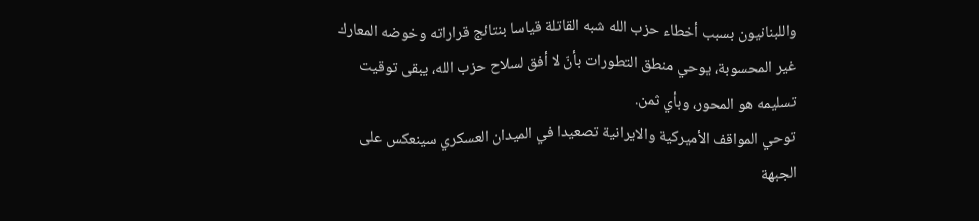واللبنانيون بسبب أخطاء حزب الله شبه القاتلة قياسا بنتائج قراراته وخوضه المعارك غير المحسوبة، يوحي منطق التطورات بأنّ لا أفق لسلاح حزب الله، يبقى توقيت تسليمه هو المحور، وبأي ثمن.
توحي المواقف الأميركية والايرانية تصعيدا في الميدان العسكري سينعكس على الجبهة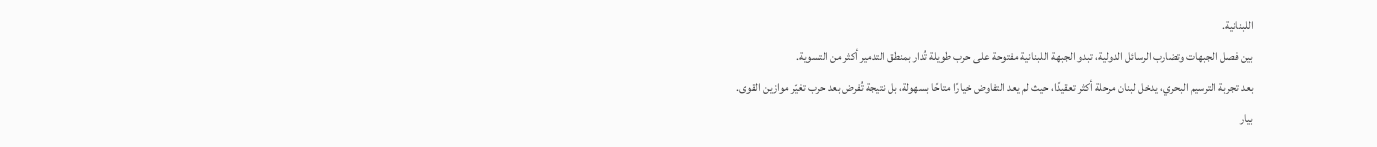اللبنانية.
بين فصل الجبهات وتضارب الرسائل الدولية، تبدو الجبهة اللبنانية مفتوحة على حرب طويلة تُدار بمنطق التدمير أكثر من التسوية.
بعد تجربة الترسيم البحري، يدخل لبنان مرحلة أكثر تعقيدًا، حيث لم يعد التفاوض خيارًا متاحًا بسهولة، بل نتيجة تُفرض بعد حرب تغيّر موازين القوى.
بيار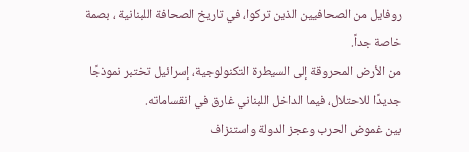روفايل من الصحافيين الذين تركوا، في تاريخ الصحافة اللبنانية ، بصمة خاصة جداً.
من الأرض المحروقة إلى السيطرة التكنولوجية، إسرائيل تختبر نموذجًا جديدًا للاحتلال، فيما الداخل اللبناني غارق في انقساماته.
بين غموض الحرب وعجز الدولة واستنزاف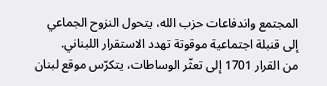المجتمع واندفاعات حزب الله، يتحول النزوح الجماعي إلى قنبلة اجتماعية موقوتة تهدد الاستقرار اللبناني.
من القرار 1701 إلى تعثّر الوساطات، يتكرّس موقع لبنان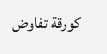كورقة تفاوض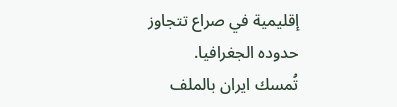إقليمية في صراع تتجاوز حدوده الجغرافيا.
تُمسك ايران بالملف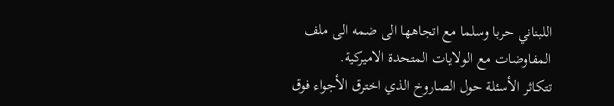اللبناني حربا وسلما مع اتجاهها الى ضمه الى ملف المفاوضات مع الولايات المتحدة الاميركية.
تتكاثر الأسئلة حول الصاروخ الذي اخترق الأجواء فوق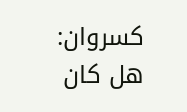كسروان: هل كان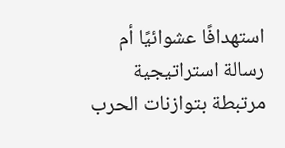استهدافًا عشوائيًا أم رسالة استراتيجية مرتبطة بتوازنات الحرب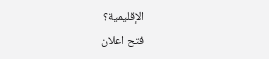الإقليمية؟
فتح اعلان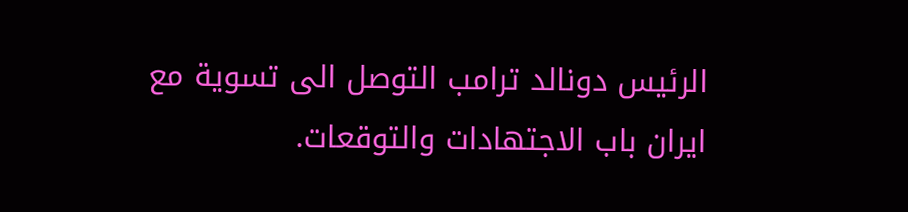الرئيس دونالد ترامب التوصل الى تسوية مع ايران باب الاجتهادات والتوقعات.